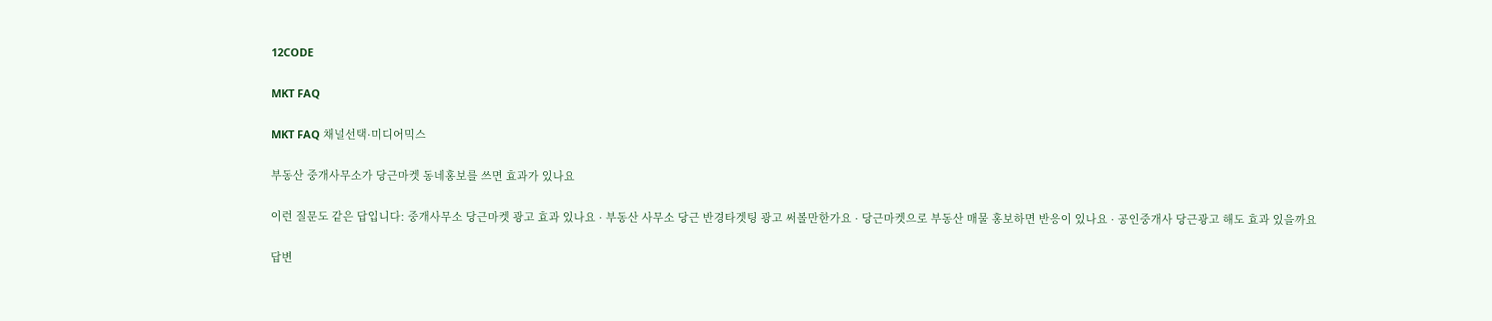12CODE

MKT FAQ

MKT FAQ 채널선택·미디어믹스

부동산 중개사무소가 당근마켓 동네홍보를 쓰면 효과가 있나요

이런 질문도 같은 답입니다: 중개사무소 당근마켓 광고 효과 있나요 · 부동산 사무소 당근 반경타겟팅 광고 써볼만한가요 · 당근마켓으로 부동산 매물 홍보하면 반응이 있나요 · 공인중개사 당근광고 해도 효과 있을까요

답변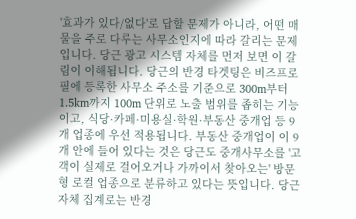'효과가 있다/없다'로 답할 문제가 아니라, 어떤 매물을 주로 다루는 사무소인지에 따라 갈리는 문제입니다. 당근 광고 시스템 자체를 먼저 보면 이 갈림이 이해됩니다. 당근의 반경 타겟팅은 비즈프로필에 등록한 사무소 주소를 기준으로 300m부터 1.5km까지 100m 단위로 노출 범위를 좁히는 기능이고, 식당·카페·미용실·학원·부동산 중개업 등 9개 업종에 우선 적용됩니다. 부동산 중개업이 이 9개 안에 들어 있다는 것은 당근도 중개사무소를 '고객이 실제로 걸어오거나 가까이서 찾아오는' 방문형 로컬 업종으로 분류하고 있다는 뜻입니다. 당근 자체 집계로는 반경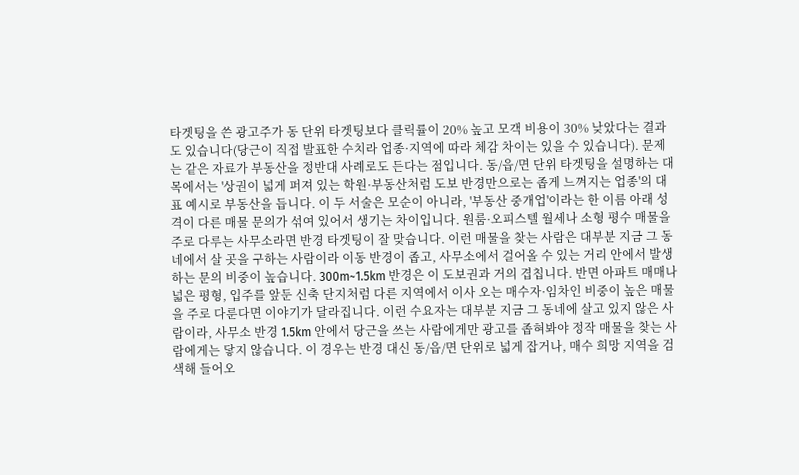타겟팅을 쓴 광고주가 동 단위 타겟팅보다 클릭률이 20% 높고 모객 비용이 30% 낮았다는 결과도 있습니다(당근이 직접 발표한 수치라 업종·지역에 따라 체감 차이는 있을 수 있습니다). 문제는 같은 자료가 부동산을 정반대 사례로도 든다는 점입니다. 동/읍/면 단위 타겟팅을 설명하는 대목에서는 '상권이 넓게 퍼져 있는 학원·부동산처럼 도보 반경만으로는 좁게 느껴지는 업종'의 대표 예시로 부동산을 듭니다. 이 두 서술은 모순이 아니라, '부동산 중개업'이라는 한 이름 아래 성격이 다른 매물 문의가 섞여 있어서 생기는 차이입니다. 원룸·오피스텔 월세나 소형 평수 매물을 주로 다루는 사무소라면 반경 타겟팅이 잘 맞습니다. 이런 매물을 찾는 사람은 대부분 지금 그 동네에서 살 곳을 구하는 사람이라 이동 반경이 좁고, 사무소에서 걸어올 수 있는 거리 안에서 발생하는 문의 비중이 높습니다. 300m~1.5km 반경은 이 도보권과 거의 겹칩니다. 반면 아파트 매매나 넓은 평형, 입주를 앞둔 신축 단지처럼 다른 지역에서 이사 오는 매수자·임차인 비중이 높은 매물을 주로 다룬다면 이야기가 달라집니다. 이런 수요자는 대부분 지금 그 동네에 살고 있지 않은 사람이라, 사무소 반경 1.5km 안에서 당근을 쓰는 사람에게만 광고를 좁혀봐야 정작 매물을 찾는 사람에게는 닿지 않습니다. 이 경우는 반경 대신 동/읍/면 단위로 넓게 잡거나, 매수 희망 지역을 검색해 들어오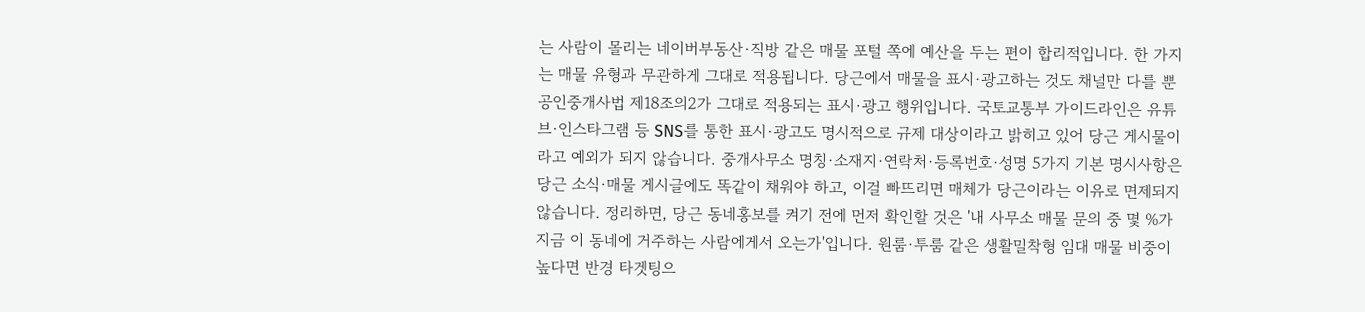는 사람이 몰리는 네이버부동산·직방 같은 매물 포털 쪽에 예산을 두는 편이 합리적입니다. 한 가지는 매물 유형과 무관하게 그대로 적용됩니다. 당근에서 매물을 표시·광고하는 것도 채널만 다를 뿐 공인중개사법 제18조의2가 그대로 적용되는 표시·광고 행위입니다. 국토교통부 가이드라인은 유튜브·인스타그램 등 SNS를 통한 표시·광고도 명시적으로 규제 대상이라고 밝히고 있어 당근 게시물이라고 예외가 되지 않습니다. 중개사무소 명칭·소재지·연락처·등록번호·성명 5가지 기본 명시사항은 당근 소식·매물 게시글에도 똑같이 채워야 하고, 이걸 빠뜨리면 매체가 당근이라는 이유로 면제되지 않습니다. 정리하면, 당근 동네홍보를 켜기 전에 먼저 확인할 것은 '내 사무소 매물 문의 중 몇 %가 지금 이 동네에 거주하는 사람에게서 오는가'입니다. 원룸·투룸 같은 생활밀착형 임대 매물 비중이 높다면 반경 타겟팅으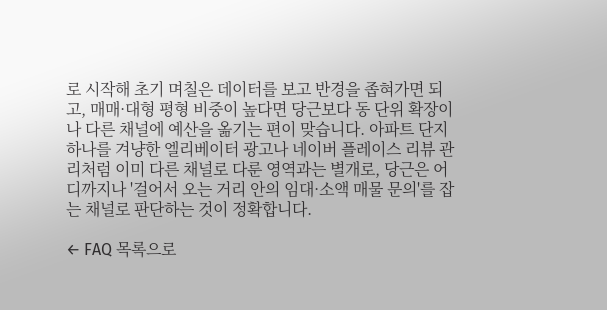로 시작해 초기 며칠은 데이터를 보고 반경을 좁혀가면 되고, 매매·대형 평형 비중이 높다면 당근보다 동 단위 확장이나 다른 채널에 예산을 옮기는 편이 맞습니다. 아파트 단지 하나를 겨냥한 엘리베이터 광고나 네이버 플레이스 리뷰 관리처럼 이미 다른 채널로 다룬 영역과는 별개로, 당근은 어디까지나 '걸어서 오는 거리 안의 임대·소액 매물 문의'를 잡는 채널로 판단하는 것이 정확합니다.

← FAQ 목록으로